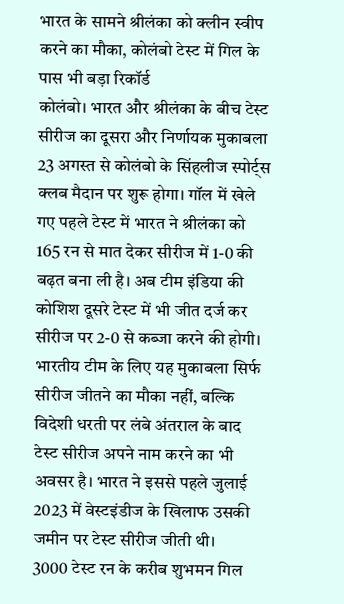भारत के सामने श्रीलंका को क्लीन स्वीप करने का मौका, कोलंबो टेस्ट में गिल के पास भी बड़ा रिकॉर्ड
कोलंबो। भारत और श्रीलंका के बीच टेस्ट सीरीज का दूसरा और निर्णायक मुकाबला 23 अगस्त से कोलंबो के सिंहलीज स्पोर्ट्स क्लब मैदान पर शुरू होगा। गॉल में खेले गए पहले टेस्ट में भारत ने श्रीलंका को 165 रन से मात देकर सीरीज में 1-0 की बढ़त बना ली है। अब टीम इंडिया की कोशिश दूसरे टेस्ट में भी जीत दर्ज कर सीरीज पर 2-0 से कब्जा करने की होगी।
भारतीय टीम के लिए यह मुकाबला सिर्फ सीरीज जीतने का मौका नहीं, बल्कि विदेशी धरती पर लंबे अंतराल के बाद टेस्ट सीरीज अपने नाम करने का भी अवसर है। भारत ने इससे पहले जुलाई 2023 में वेस्टइंडीज के खिलाफ उसकी जमीन पर टेस्ट सीरीज जीती थी।
3000 टेस्ट रन के करीब शुभमन गिल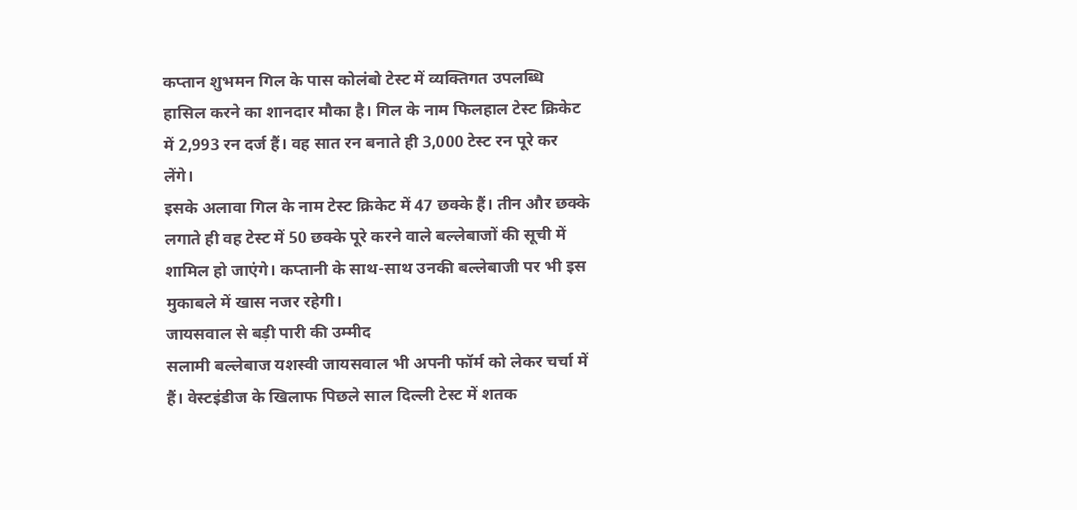कप्तान शुभमन गिल के पास कोलंबो टेस्ट में व्यक्तिगत उपलब्धि हासिल करने का शानदार मौका है। गिल के नाम फिलहाल टेस्ट क्रिकेट में 2,993 रन दर्ज हैं। वह सात रन बनाते ही 3,000 टेस्ट रन पूरे कर लेंगे।
इसके अलावा गिल के नाम टेस्ट क्रिकेट में 47 छक्के हैं। तीन और छक्के लगाते ही वह टेस्ट में 50 छक्के पूरे करने वाले बल्लेबाजों की सूची में शामिल हो जाएंगे। कप्तानी के साथ-साथ उनकी बल्लेबाजी पर भी इस मुकाबले में खास नजर रहेगी।
जायसवाल से बड़ी पारी की उम्मीद
सलामी बल्लेबाज यशस्वी जायसवाल भी अपनी फॉर्म को लेकर चर्चा में हैं। वेस्टइंडीज के खिलाफ पिछले साल दिल्ली टेस्ट में शतक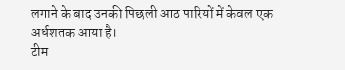लगाने के बाद उनकी पिछली आठ पारियों में केवल एक अर्धशतक आया है।
टीम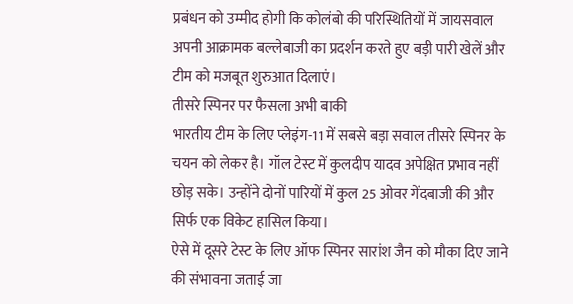प्रबंधन को उम्मीद होगी कि कोलंबो की परिस्थितियों में जायसवाल अपनी आक्रामक बल्लेबाजी का प्रदर्शन करते हुए बड़ी पारी खेलें और टीम को मजबूत शुरुआत दिलाएं।
तीसरे स्पिनर पर फैसला अभी बाकी
भारतीय टीम के लिए प्लेइंग-11 में सबसे बड़ा सवाल तीसरे स्पिनर के चयन को लेकर है। गॉल टेस्ट में कुलदीप यादव अपेक्षित प्रभाव नहीं छोड़ सके। उन्होंने दोनों पारियों में कुल 25 ओवर गेंदबाजी की और सिर्फ एक विकेट हासिल किया।
ऐसे में दूसरे टेस्ट के लिए ऑफ स्पिनर सारांश जैन को मौका दिए जाने की संभावना जताई जा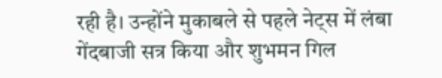रही है। उन्होंने मुकाबले से पहले नेट्स में लंबा गेंदबाजी सत्र किया और शुभमन गिल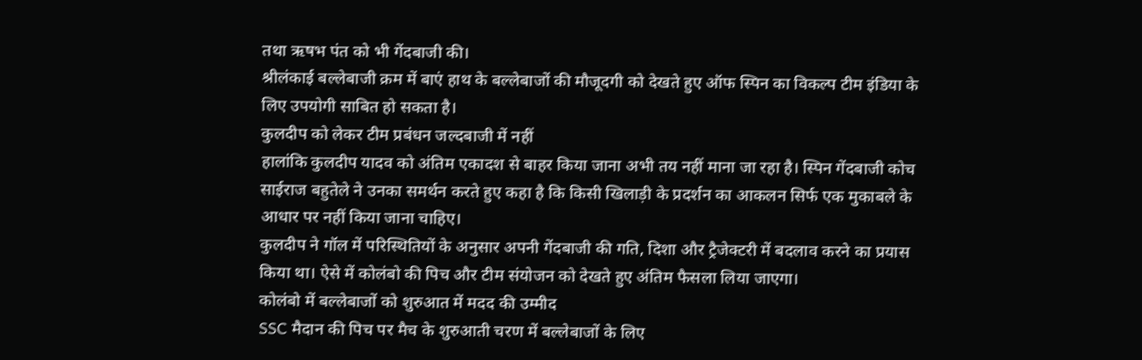तथा ऋषभ पंत को भी गेंदबाजी की।
श्रीलंकाई बल्लेबाजी क्रम में बाएं हाथ के बल्लेबाजों की मौजूदगी को देखते हुए ऑफ स्पिन का विकल्प टीम इंडिया के लिए उपयोगी साबित हो सकता है।
कुलदीप को लेकर टीम प्रबंधन जल्दबाजी में नहीं
हालांकि कुलदीप यादव को अंतिम एकादश से बाहर किया जाना अभी तय नहीं माना जा रहा है। स्पिन गेंदबाजी कोच साईराज बहुतेले ने उनका समर्थन करते हुए कहा है कि किसी खिलाड़ी के प्रदर्शन का आकलन सिर्फ एक मुकाबले के आधार पर नहीं किया जाना चाहिए।
कुलदीप ने गॉल में परिस्थितियों के अनुसार अपनी गेंदबाजी की गति, दिशा और ट्रैजेक्टरी में बदलाव करने का प्रयास किया था। ऐसे में कोलंबो की पिच और टीम संयोजन को देखते हुए अंतिम फैसला लिया जाएगा।
कोलंबो में बल्लेबाजों को शुरुआत में मदद की उम्मीद
SSC मैदान की पिच पर मैच के शुरुआती चरण में बल्लेबाजों के लिए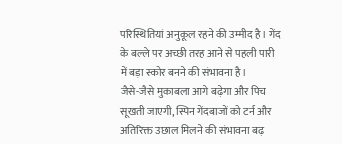परिस्थितियां अनुकूल रहने की उम्मीद है। गेंद के बल्ले पर अच्छी तरह आने से पहली पारी में बड़ा स्कोर बनने की संभावना है।
जैसे-जैसे मुकाबला आगे बढ़ेगा और पिच सूखती जाएगी, स्पिन गेंदबाजों को टर्न और अतिरिक्त उछाल मिलने की संभावना बढ़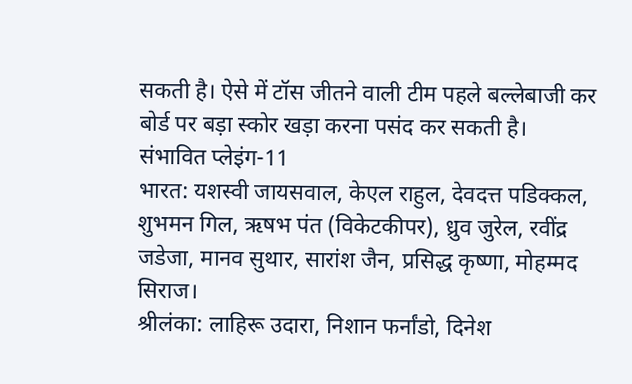सकती है। ऐसे में टॉस जीतने वाली टीम पहले बल्लेबाजी कर बोर्ड पर बड़ा स्कोर खड़ा करना पसंद कर सकती है।
संभावित प्लेइंग-11
भारत: यशस्वी जायसवाल, केएल राहुल, देवदत्त पडिक्कल, शुभमन गिल, ऋषभ पंत (विकेटकीपर), ध्रुव जुरेल, रवींद्र जडेजा, मानव सुथार, सारांश जैन, प्रसिद्ध कृष्णा, मोहम्मद सिराज।
श्रीलंका: लाहिरू उदारा, निशान फर्नांडो, दिनेश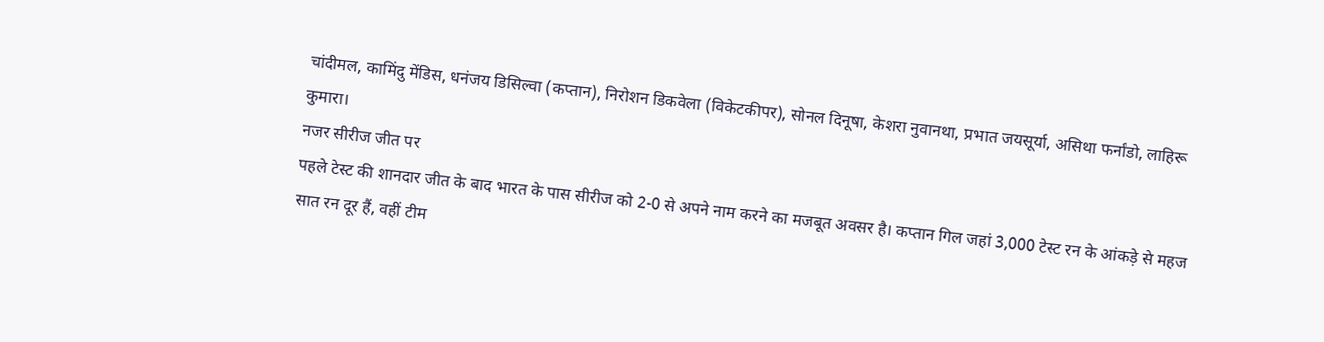चांदीमल, कामिंदु मेंडिस, धनंजय डिसिल्वा (कप्तान), निरोशन डिकवेला (विकेटकीपर), सोनल दिनूषा, केशरा नुवानथा, प्रभात जयसूर्या, असिथा फर्नांडो, लाहिरू कुमारा।
नजर सीरीज जीत पर
पहले टेस्ट की शानदार जीत के बाद भारत के पास सीरीज को 2-0 से अपने नाम करने का मजबूत अवसर है। कप्तान गिल जहां 3,000 टेस्ट रन के आंकड़े से महज सात रन दूर हैं, वहीं टीम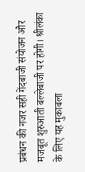प्रबंधन की नजर सही गेंदबाजी संयोजन और मजबूत शुरुआती बल्लेबाजी पर होगी। श्रीलंका के लिए यह मुकाबला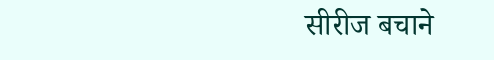सीरीज बचाने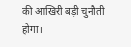की आखिरी बड़ी चुनौती होगा।